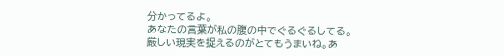分かってるよ。
あなたの言葉が私の腹の中でぐるぐるしてる。
厳しい現実を捉えるのがとてもうまいね。あ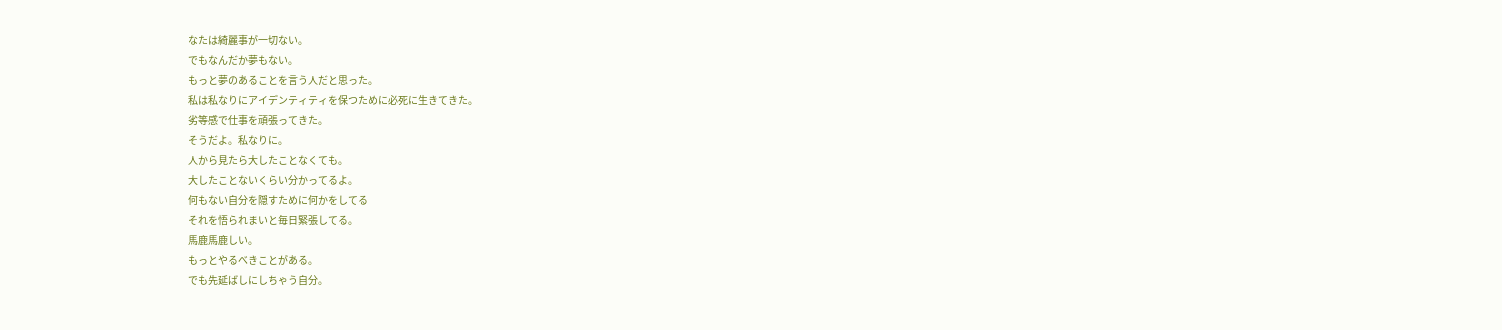なたは綺麗事が一切ない。
でもなんだか夢もない。
もっと夢のあることを言う人だと思った。
私は私なりにアイデンティティを保つために必死に生きてきた。
劣等感で仕事を頑張ってきた。
そうだよ。私なりに。
人から見たら大したことなくても。
大したことないくらい分かってるよ。
何もない自分を隠すために何かをしてる
それを悟られまいと毎日緊張してる。
馬鹿馬鹿しい。
もっとやるべきことがある。
でも先延ばしにしちゃう自分。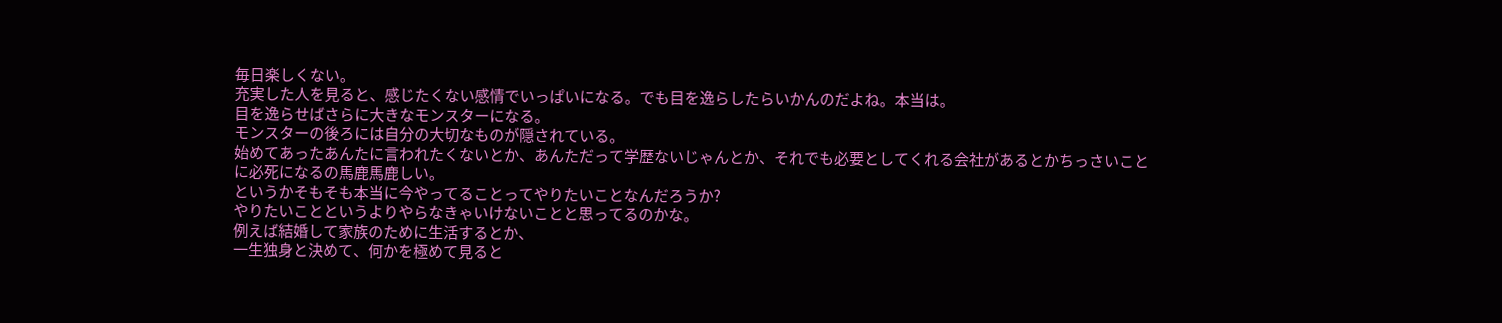毎日楽しくない。
充実した人を見ると、感じたくない感情でいっぱいになる。でも目を逸らしたらいかんのだよね。本当は。
目を逸らせばさらに大きなモンスターになる。
モンスターの後ろには自分の大切なものが隠されている。
始めてあったあんたに言われたくないとか、あんただって学歴ないじゃんとか、それでも必要としてくれる会社があるとかちっさいことに必死になるの馬鹿馬鹿しい。
というかそもそも本当に今やってることってやりたいことなんだろうか?
やりたいことというよりやらなきゃいけないことと思ってるのかな。
例えば結婚して家族のために生活するとか、
一生独身と決めて、何かを極めて見ると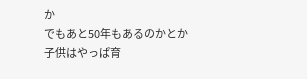か
でもあと50年もあるのかとか
子供はやっぱ育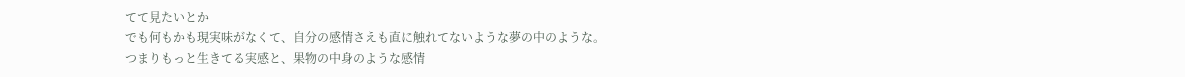てて見たいとか
でも何もかも現実味がなくて、自分の感情さえも直に触れてないような夢の中のような。
つまりもっと生きてる実感と、果物の中身のような感情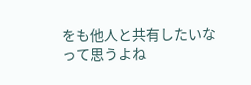をも他人と共有したいなって思うよね